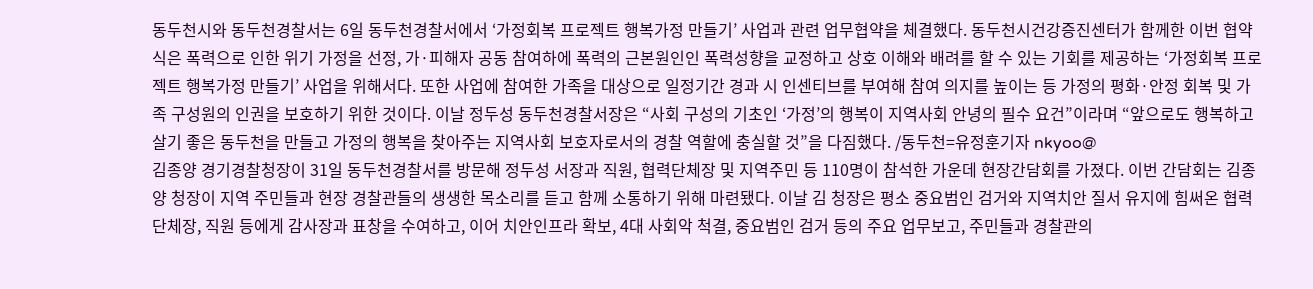동두천시와 동두천경찰서는 6일 동두천경찰서에서 ‘가정회복 프로젝트 행복가정 만들기’ 사업과 관련 업무협약을 체결했다. 동두천시건강증진센터가 함께한 이번 협약식은 폭력으로 인한 위기 가정을 선정, 가·피해자 공동 참여하에 폭력의 근본원인인 폭력성향을 교정하고 상호 이해와 배려를 할 수 있는 기회를 제공하는 ‘가정회복 프로젝트 행복가정 만들기’ 사업을 위해서다. 또한 사업에 참여한 가족을 대상으로 일정기간 경과 시 인센티브를 부여해 참여 의지를 높이는 등 가정의 평화·안정 회복 및 가족 구성원의 인권을 보호하기 위한 것이다. 이날 정두성 동두천경찰서장은 “사회 구성의 기초인 ‘가정’의 행복이 지역사회 안녕의 필수 요건”이라며 “앞으로도 행복하고 살기 좋은 동두천을 만들고 가정의 행복을 찾아주는 지역사회 보호자로서의 경찰 역할에 충실할 것”을 다짐했다. /동두천=유정훈기자 nkyoo@
김종양 경기경찰청장이 31일 동두천경찰서를 방문해 정두성 서장과 직원, 협력단체장 및 지역주민 등 110명이 참석한 가운데 현장간담회를 가졌다. 이번 간담회는 김종양 청장이 지역 주민들과 현장 경찰관들의 생생한 목소리를 듣고 함께 소통하기 위해 마련됐다. 이날 김 청장은 평소 중요범인 검거와 지역치안 질서 유지에 힘써온 협력단체장, 직원 등에게 감사장과 표창을 수여하고, 이어 치안인프라 확보, 4대 사회악 척결, 중요범인 검거 등의 주요 업무보고, 주민들과 경찰관의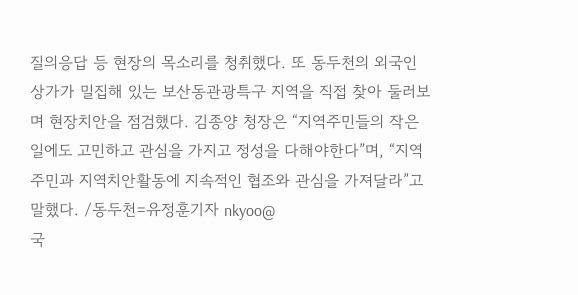질의응답 등 현장의 목소리를 청취했다. 또 동두천의 외국인 상가가 밀집해 있는 보산동관광특구 지역을 직접 찾아 둘러보며 현장치안을 점검했다. 김종양 청장은 “지역주민들의 작은 일에도 고민하고 관심을 가지고 정성을 다해야한다”며, “지역주민과 지역치안활동에 지속적인 협조와 관심을 가져달라”고 말했다. /동두천=유정훈기자 nkyoo@
국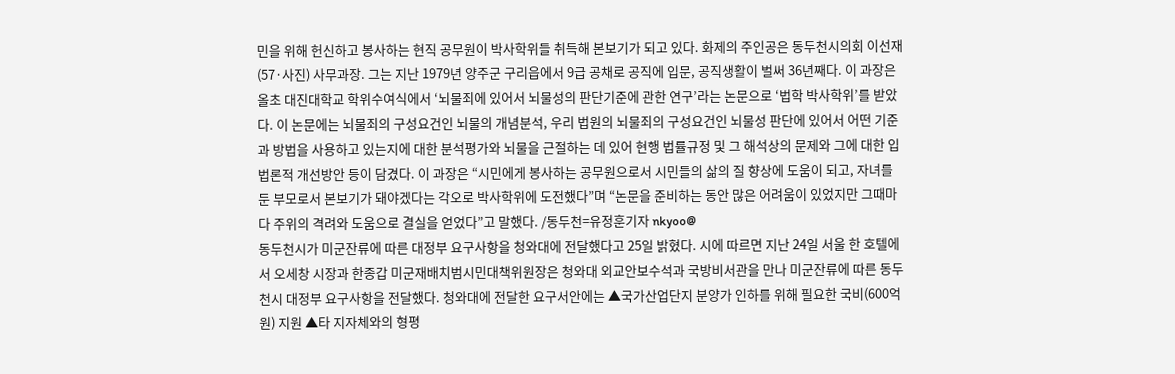민을 위해 헌신하고 봉사하는 현직 공무원이 박사학위들 취득해 본보기가 되고 있다. 화제의 주인공은 동두천시의회 이선재(57·사진) 사무과장. 그는 지난 1979년 양주군 구리읍에서 9급 공채로 공직에 입문, 공직생활이 벌써 36년째다. 이 과장은 올초 대진대학교 학위수여식에서 ‘뇌물죄에 있어서 뇌물성의 판단기준에 관한 연구’라는 논문으로 ‘법학 박사학위’를 받았다. 이 논문에는 뇌물죄의 구성요건인 뇌물의 개념분석, 우리 법원의 뇌물죄의 구성요건인 뇌물성 판단에 있어서 어떤 기준과 방법을 사용하고 있는지에 대한 분석평가와 뇌물을 근절하는 데 있어 현행 법률규정 및 그 해석상의 문제와 그에 대한 입법론적 개선방안 등이 담겼다. 이 과장은 “시민에게 봉사하는 공무원으로서 시민들의 삶의 질 향상에 도움이 되고, 자녀를 둔 부모로서 본보기가 돼야겠다는 각오로 박사학위에 도전했다”며 “논문을 준비하는 동안 많은 어려움이 있었지만 그때마다 주위의 격려와 도움으로 결실을 얻었다”고 말했다. /동두천=유정훈기자 nkyoo@
동두천시가 미군잔류에 따른 대정부 요구사항을 청와대에 전달했다고 25일 밝혔다. 시에 따르면 지난 24일 서울 한 호텔에서 오세창 시장과 한종갑 미군재배치범시민대책위원장은 청와대 외교안보수석과 국방비서관을 만나 미군잔류에 따른 동두천시 대정부 요구사항을 전달했다. 청와대에 전달한 요구서안에는 ▲국가산업단지 분양가 인하를 위해 필요한 국비(600억원) 지원 ▲타 지자체와의 형평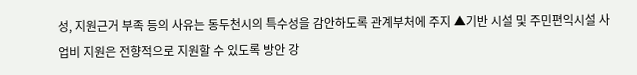성, 지원근거 부족 등의 사유는 동두천시의 특수성을 감안하도록 관계부처에 주지 ▲기반 시설 및 주민편익시설 사업비 지원은 전향적으로 지원할 수 있도록 방안 강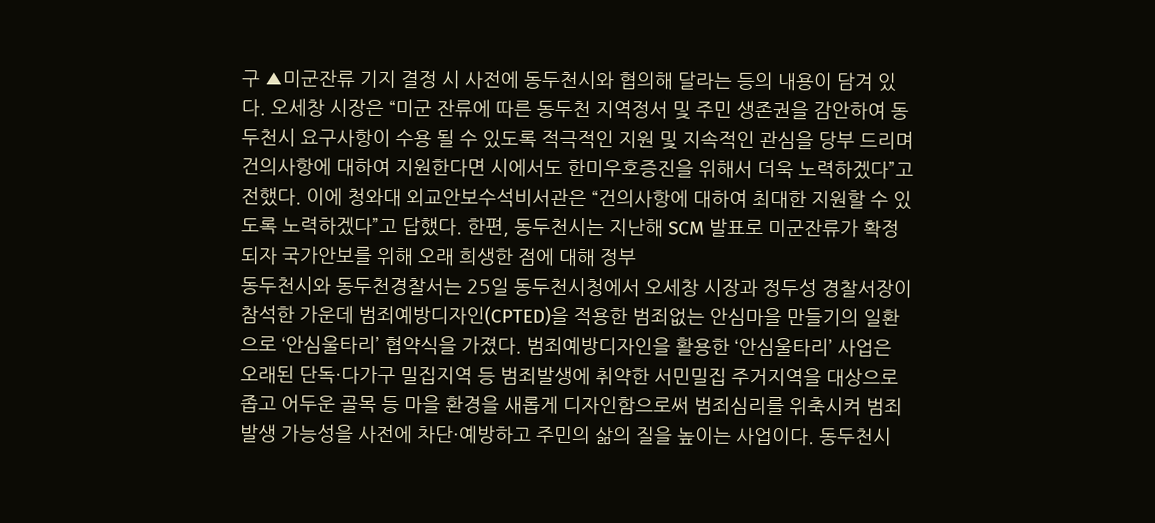구 ▲미군잔류 기지 결정 시 사전에 동두천시와 협의해 달라는 등의 내용이 담겨 있다. 오세창 시장은 “미군 잔류에 따른 동두천 지역정서 및 주민 생존권을 감안하여 동두천시 요구사항이 수용 될 수 있도록 적극적인 지원 및 지속적인 관심을 당부 드리며 건의사항에 대하여 지원한다면 시에서도 한미우호증진을 위해서 더욱 노력하겠다”고 전했다. 이에 청와대 외교안보수석비서관은 “건의사항에 대하여 최대한 지원할 수 있도록 노력하겠다”고 답했다. 한편, 동두천시는 지난해 SCM 발표로 미군잔류가 확정되자 국가안보를 위해 오래 희생한 점에 대해 정부
동두천시와 동두천경찰서는 25일 동두천시청에서 오세창 시장과 정두성 경찰서장이 참석한 가운데 범죄예방디자인(CPTED)을 적용한 범죄없는 안심마을 만들기의 일환으로 ‘안심울타리’ 협약식을 가졌다. 범죄예방디자인을 활용한 ‘안심울타리’ 사업은 오래된 단독·다가구 밀집지역 등 범죄발생에 취약한 서민밀집 주거지역을 대상으로 좁고 어두운 골목 등 마을 환경을 새롭게 디자인함으로써 범죄심리를 위축시켜 범죄 발생 가능성을 사전에 차단·예방하고 주민의 삶의 질을 높이는 사업이다. 동두천시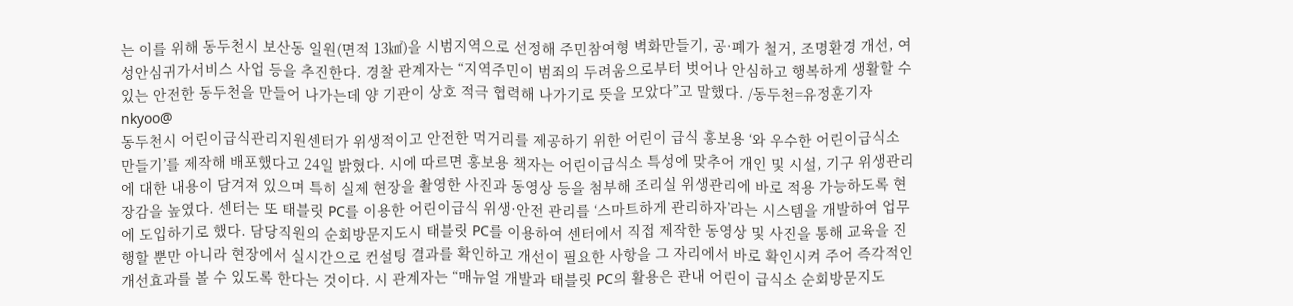는 이를 위해 동두천시 보산동 일원(면적 13㎢)을 시범지역으로 선정해 주민참여형 벽화만들기, 공·폐가 철거, 조명환경 개선, 여성안심귀가서비스 사업 등을 추진한다. 경찰 관계자는 “지역주민이 범죄의 두려움으로부터 벗어나 안심하고 행복하게 생활할 수 있는 안전한 동두천을 만들어 나가는데 양 기관이 상호 적극 협력해 나가기로 뜻을 모았다”고 말했다. /동두천=유정훈기자 nkyoo@
동두천시 어린이급식관리지원센터가 위생적이고 안전한 먹거리를 제공하기 위한 어린이 급식 홍보용 ‘와 우수한 어린이급식소 만들기’를 제작해 배포했다고 24일 밝혔다. 시에 따르면 홍보용 책자는 어린이급식소 특성에 맞추어 개인 및 시설, 기구 위생관리에 대한 내용이 담겨져 있으며 특히 실제 현장을 촬영한 사진과 동영상 등을 첨부해 조리실 위생관리에 바로 적용 가능하도록 현장감을 높였다. 센터는 또 태블릿 PC를 이용한 어린이급식 위생·안전 관리를 ‘스마트하게 관리하자’라는 시스템을 개발하여 업무에 도입하기로 했다. 담당직원의 순회방문지도시 태블릿 PC를 이용하여 센터에서 직접 제작한 동영상 및 사진을 통해 교육을 진행할 뿐만 아니라 현장에서 실시간으로 컨설팅 결과를 확인하고 개선이 필요한 사항을 그 자리에서 바로 확인시켜 주어 즉각적인 개선효과를 볼 수 있도록 한다는 것이다. 시 관계자는 “매뉴얼 개발과 태블릿 PC의 활용은 관내 어린이 급식소 순회방문지도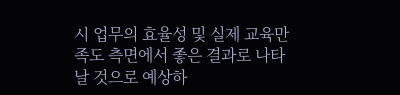시 업무의 효율성 및 실제 교육만족도 측면에서 좋은 결과로 나타날 것으로 예상하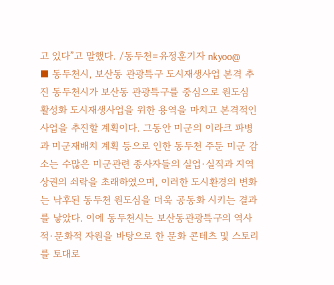고 있다”고 말했다. /동두천=유정훈기자 nkyoo@
■ 동두천시, 보산동 관광특구 도시재생사업 본격 추진 동두천시가 보산동 관광특구를 중심으로 원도심 활성화 도시재생사업을 위한 용역을 마치고 본격적인 사업을 추진할 계획이다. 그동안 미군의 이라크 파병과 미군재배치 계획 등으로 인한 동두천 주둔 미군 감소는 수많은 미군관련 종사자들의 실업·실직과 지역상권의 쇠락을 초래하였으며, 이러한 도시환경의 변화는 낙후된 동두천 원도심을 더욱 공동화 시키는 결과를 낳았다. 이에 동두천시는 보산동관광특구의 역사적·문화적 자원을 바탕으로 한 문화 콘테츠 및 스토리를 토대로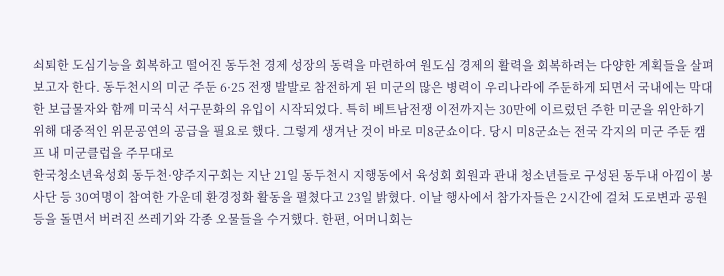쇠퇴한 도심기능을 회복하고 떨어진 동두천 경제 성장의 동력을 마련하여 원도심 경제의 활력을 회복하려는 다양한 계획들을 살펴보고자 한다. 동두천시의 미군 주둔 6·25 전쟁 발발로 참전하게 된 미군의 많은 병력이 우리나라에 주둔하게 되면서 국내에는 막대한 보급물자와 함께 미국식 서구문화의 유입이 시작되었다. 특히 베트남전쟁 이전까지는 30만에 이르렀던 주한 미군을 위안하기 위해 대중적인 위문공연의 공급을 필요로 했다. 그렇게 생겨난 것이 바로 미8군쇼이다. 당시 미8군쇼는 전국 각지의 미군 주둔 캠프 내 미군클럽을 주무대로
한국청소년육성회 동두천·양주지구회는 지난 21일 동두천시 지행동에서 육성회 회원과 관내 청소년들로 구성된 동두내 아낌이 봉사단 등 30여명이 참여한 가운데 환경정화 활동을 펼쳤다고 23일 밝혔다. 이날 행사에서 참가자들은 2시간에 걸쳐 도로변과 공원 등을 돌면서 버려진 쓰레기와 각종 오물들을 수거했다. 한편, 어머니회는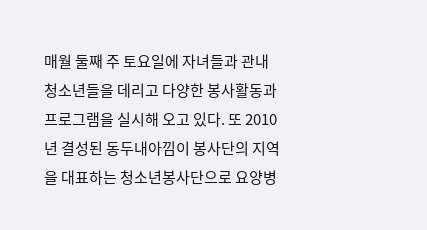매월 둘째 주 토요일에 자녀들과 관내 청소년들을 데리고 다양한 봉사활동과 프로그램을 실시해 오고 있다. 또 2010년 결성된 동두내아낌이 봉사단의 지역을 대표하는 청소년봉사단으로 요양병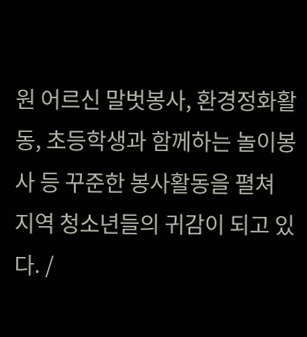원 어르신 말벗봉사, 환경정화활동, 초등학생과 함께하는 놀이봉사 등 꾸준한 봉사활동을 펼쳐 지역 청소년들의 귀감이 되고 있다. /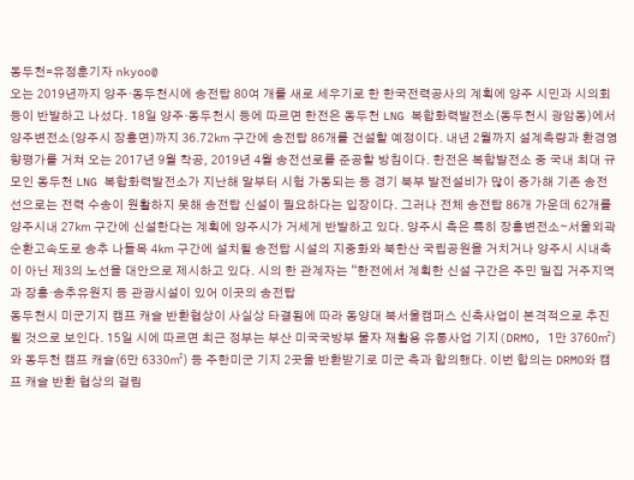동두천=유정훈기자 nkyoo@
오는 2019년까지 양주·동두천시에 송전탑 80여 개를 새로 세우기로 한 한국전력공사의 계획에 양주 시민과 시의회 등이 반발하고 나섰다. 18일 양주·동두천시 등에 따르면 한전은 동두천 LNG 복합화력발전소(동두천시 광암동)에서 양주변전소(양주시 장흥면)까지 36.72㎞ 구간에 송전탑 86개를 건설할 예정이다. 내년 2월까지 설계측량과 환경영향평가를 거쳐 오는 2017년 9월 착공, 2019년 4월 송전선로를 준공할 방침이다. 한전은 복합발전소 중 국내 최대 규모인 동두천 LNG 복합화력발전소가 지난해 말부터 시험 가동되는 등 경기 북부 발전설비가 많이 증가해 기존 송전선으로는 전력 수송이 원활하지 못해 송전탑 신설이 필요하다는 입장이다. 그러나 전체 송전탑 86개 가운데 62개를 양주시내 27㎞ 구간에 신설한다는 계획에 양주시가 거세게 반발하고 있다. 양주시 측은 특히 장흥변전소∼서울외곽순환고속도로 송추 나들목 4㎞ 구간에 설치될 송전탑 시설의 지중화와 북한산 국립공원을 거치거나 양주시 시내축이 아닌 제3의 노선을 대안으로 제시하고 있다. 시의 한 관계자는 “한전에서 계획한 신설 구간은 주민 밀집 거주지역과 장흥·송추유원지 등 관광시설이 있어 이곳의 송전탑
동두천시 미군기지 캠프 캐슬 반환협상이 사실상 타결됨에 따라 동양대 북서울캠퍼스 신축사업이 본격적으로 추진될 것으로 보인다. 15일 시에 따르면 최근 정부는 부산 미국국방부 물자 재활용 유통사업 기지(DRMO, 1만 3760㎡)와 동두천 캠프 캐슬(6만 6330㎡) 등 주한미군 기지 2곳을 반환받기로 미군 측과 합의했다. 이번 합의는 DRMO와 캠프 캐슬 반환 협상의 걸림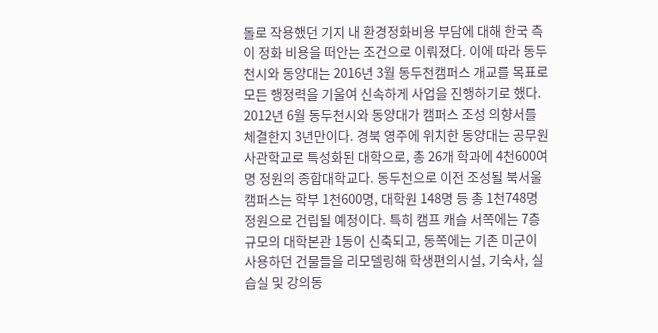돌로 작용했던 기지 내 환경정화비용 부담에 대해 한국 측이 정화 비용을 떠안는 조건으로 이뤄졌다. 이에 따라 동두천시와 동양대는 2016년 3월 동두천캠퍼스 개교를 목표로 모든 행정력을 기울여 신속하게 사업을 진행하기로 했다. 2012년 6월 동두천시와 동양대가 캠퍼스 조성 의향서를 체결한지 3년만이다. 경북 영주에 위치한 동양대는 공무원사관학교로 특성화된 대학으로, 총 26개 학과에 4천600여명 정원의 종합대학교다. 동두천으로 이전 조성될 북서울캠퍼스는 학부 1천600명, 대학원 148명 등 총 1천748명 정원으로 건립될 예정이다. 특히 캠프 캐슬 서쪽에는 7층 규모의 대학본관 1동이 신축되고, 동쪽에는 기존 미군이 사용하던 건물들을 리모델링해 학생편의시설, 기숙사, 실습실 및 강의동